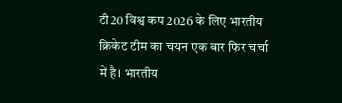टी20 विश्व कप 2026 के लिए भारतीय क्रिकेट टीम का चयन एक बार फिर चर्चा में है। भारतीय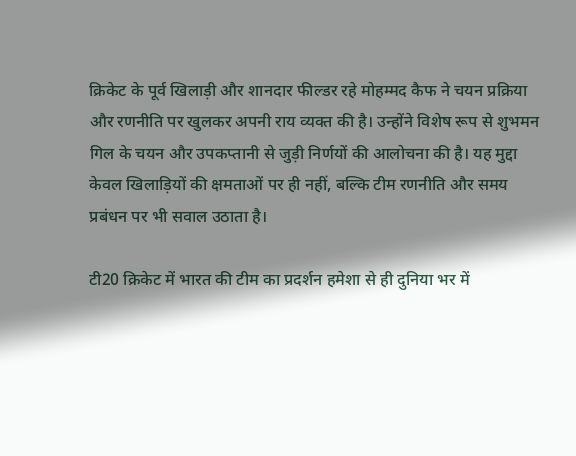क्रिकेट के पूर्व खिलाड़ी और शानदार फील्डर रहे मोहम्मद कैफ ने चयन प्रक्रिया और रणनीति पर खुलकर अपनी राय व्यक्त की है। उन्होंने विशेष रूप से शुभमन गिल के चयन और उपकप्तानी से जुड़ी निर्णयों की आलोचना की है। यह मुद्दा केवल खिलाड़ियों की क्षमताओं पर ही नहीं, बल्कि टीम रणनीति और समय प्रबंधन पर भी सवाल उठाता है।

टी20 क्रिकेट में भारत की टीम का प्रदर्शन हमेशा से ही दुनिया भर में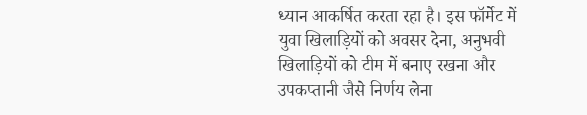ध्यान आकर्षित करता रहा है। इस फॉर्मेट में युवा खिलाड़ियों को अवसर देना, अनुभवी खिलाड़ियों को टीम में बनाए रखना और उपकप्तानी जैसे निर्णय लेना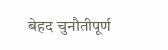बेहद चुनौतीपूर्ण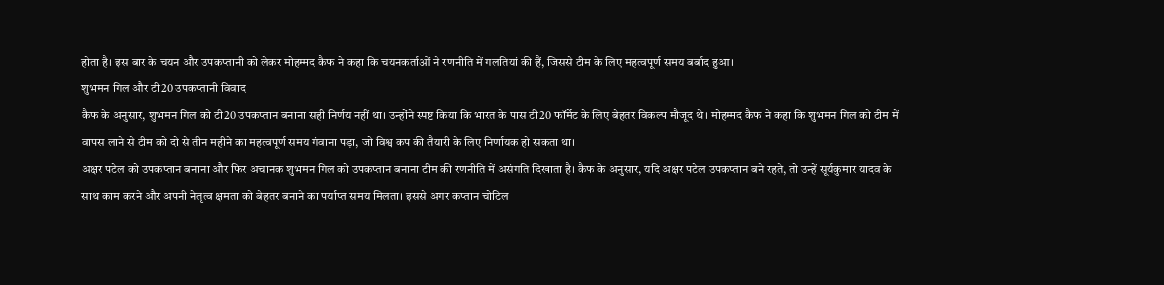होता है। इस बार के चयन और उपकप्तानी को लेकर मोहम्मद कैफ ने कहा कि चयनकर्ताओं ने रणनीति में गलतियां की हैं, जिससे टीम के लिए महत्वपूर्ण समय बर्बाद हुआ।
शुभमन गिल और टी20 उपकप्तानी विवाद
कैफ के अनुसार, शुभमन गिल को टी20 उपकप्तान बनाना सही निर्णय नहीं था। उन्होंने स्पष्ट किया कि भारत के पास टी20 फॉर्मेट के लिए बेहतर विकल्प मौजूद थे। मोहम्मद कैफ ने कहा कि शुभमन गिल को टीम में वापस लाने से टीम को दो से तीन महीने का महत्वपूर्ण समय गंवाना पड़ा, जो विश्व कप की तैयारी के लिए निर्णायक हो सकता था।
अक्षर पटेल को उपकप्तान बनाना और फिर अचानक शुभमन गिल को उपकप्तान बनाना टीम की रणनीति में असंगति दिखाता है। कैफ के अनुसार, यदि अक्षर पटेल उपकप्तान बने रहते, तो उन्हें सूर्यकुमार यादव के साथ काम करने और अपनी नेतृत्व क्षमता को बेहतर बनाने का पर्याप्त समय मिलता। इससे अगर कप्तान चोटिल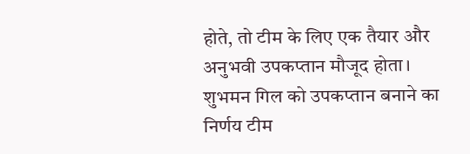होते, तो टीम के लिए एक तैयार और अनुभवी उपकप्तान मौजूद होता।
शुभमन गिल को उपकप्तान बनाने का निर्णय टीम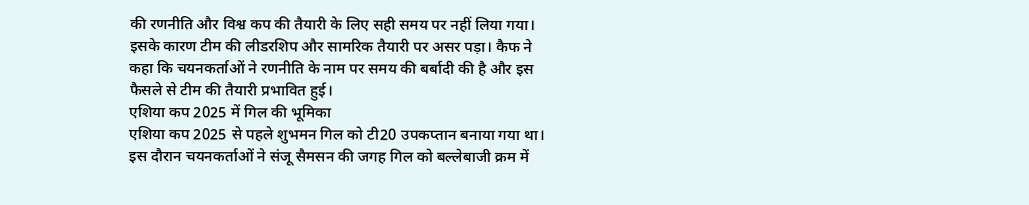की रणनीति और विश्व कप की तैयारी के लिए सही समय पर नहीं लिया गया। इसके कारण टीम की लीडरशिप और सामरिक तैयारी पर असर पड़ा। कैफ ने कहा कि चयनकर्ताओं ने रणनीति के नाम पर समय की बर्बादी की है और इस फैसले से टीम की तैयारी प्रभावित हुई।
एशिया कप 2025 में गिल की भूमिका
एशिया कप 2025 से पहले शुभमन गिल को टी20 उपकप्तान बनाया गया था। इस दौरान चयनकर्ताओं ने संजू सैमसन की जगह गिल को बल्लेबाजी क्रम में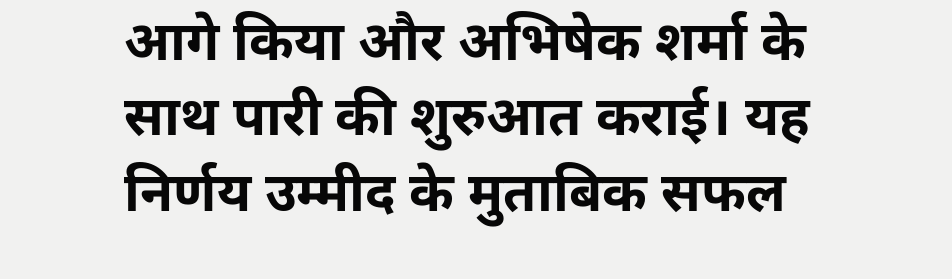आगे किया और अभिषेक शर्मा के साथ पारी की शुरुआत कराई। यह निर्णय उम्मीद के मुताबिक सफल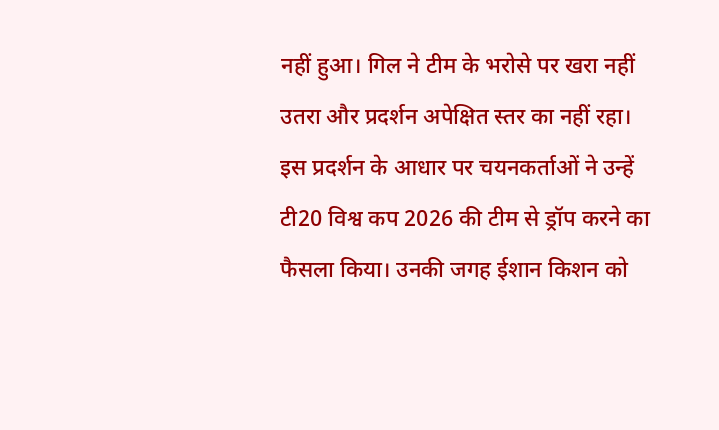नहीं हुआ। गिल ने टीम के भरोसे पर खरा नहीं उतरा और प्रदर्शन अपेक्षित स्तर का नहीं रहा।
इस प्रदर्शन के आधार पर चयनकर्ताओं ने उन्हें टी20 विश्व कप 2026 की टीम से ड्रॉप करने का फैसला किया। उनकी जगह ईशान किशन को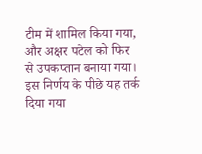टीम में शामिल किया गया, और अक्षर पटेल को फिर से उपकप्तान बनाया गया। इस निर्णय के पीछे यह तर्क दिया गया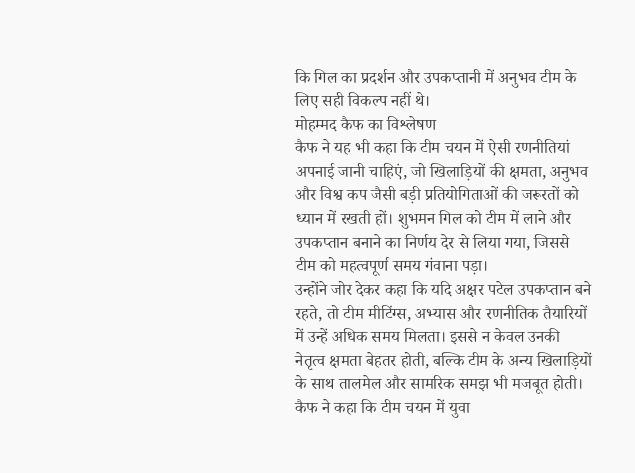कि गिल का प्रदर्शन और उपकप्तानी में अनुभव टीम के लिए सही विकल्प नहीं थे।
मोहम्मद कैफ का विश्लेषण
कैफ ने यह भी कहा कि टीम चयन में ऐसी रणनीतियां अपनाई जानी चाहिएं, जो खिलाड़ियों की क्षमता, अनुभव और विश्व कप जैसी बड़ी प्रतियोगिताओं की जरूरतों को ध्यान में रखती हों। शुभमन गिल को टीम में लाने और उपकप्तान बनाने का निर्णय देर से लिया गया, जिससे टीम को महत्वपूर्ण समय गंवाना पड़ा।
उन्होंने जोर देकर कहा कि यदि अक्षर पटेल उपकप्तान बने रहते, तो टीम मीटिंग्स, अभ्यास और रणनीतिक तैयारियों में उन्हें अधिक समय मिलता। इससे न केवल उनकी नेतृत्व क्षमता बेहतर होती, बल्कि टीम के अन्य खिलाड़ियों के साथ तालमेल और सामरिक समझ भी मजबूत होती।
कैफ ने कहा कि टीम चयन में युवा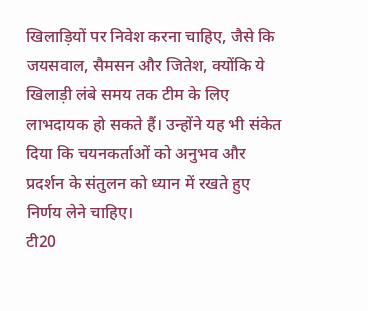खिलाड़ियों पर निवेश करना चाहिए, जैसे कि जयसवाल, सैमसन और जितेश, क्योंकि ये खिलाड़ी लंबे समय तक टीम के लिए लाभदायक हो सकते हैं। उन्होंने यह भी संकेत दिया कि चयनकर्ताओं को अनुभव और प्रदर्शन के संतुलन को ध्यान में रखते हुए निर्णय लेने चाहिए।
टी20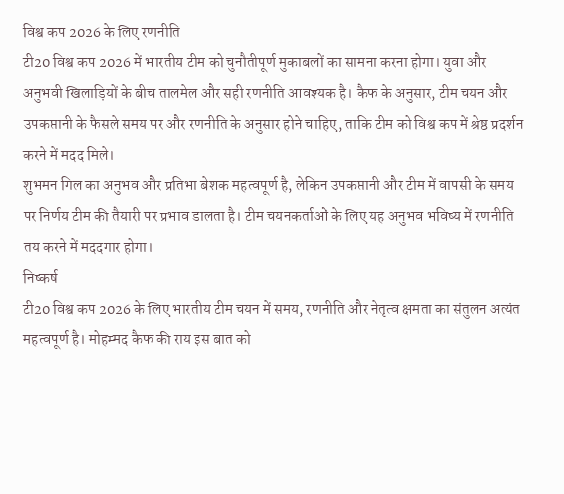विश्व कप 2026 के लिए रणनीति
टी20 विश्व कप 2026 में भारतीय टीम को चुनौतीपूर्ण मुकाबलों का सामना करना होगा। युवा और अनुभवी खिलाड़ियों के बीच तालमेल और सही रणनीति आवश्यक है। कैफ के अनुसार, टीम चयन और उपकप्तानी के फैसले समय पर और रणनीति के अनुसार होने चाहिए, ताकि टीम को विश्व कप में श्रेष्ठ प्रदर्शन करने में मदद मिले।
शुभमन गिल का अनुभव और प्रतिभा बेशक महत्वपूर्ण है, लेकिन उपकप्तानी और टीम में वापसी के समय पर निर्णय टीम की तैयारी पर प्रभाव डालता है। टीम चयनकर्ताओं के लिए यह अनुभव भविष्य में रणनीति तय करने में मददगार होगा।
निष्कर्ष
टी20 विश्व कप 2026 के लिए भारतीय टीम चयन में समय, रणनीति और नेतृत्व क्षमता का संतुलन अत्यंत महत्वपूर्ण है। मोहम्मद कैफ की राय इस बात को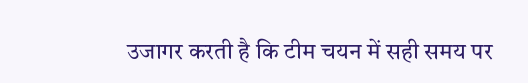उजागर करती है कि टीम चयन में सही समय पर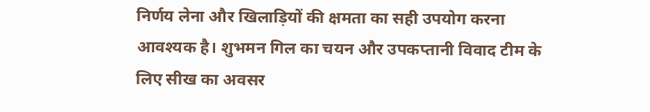निर्णय लेना और खिलाड़ियों की क्षमता का सही उपयोग करना आवश्यक है। शुभमन गिल का चयन और उपकप्तानी विवाद टीम के लिए सीख का अवसर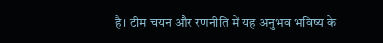है। टीम चयन और रणनीति में यह अनुभव भविष्य के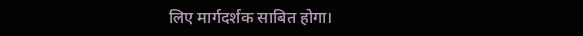लिए मार्गदर्शक साबित होगा।